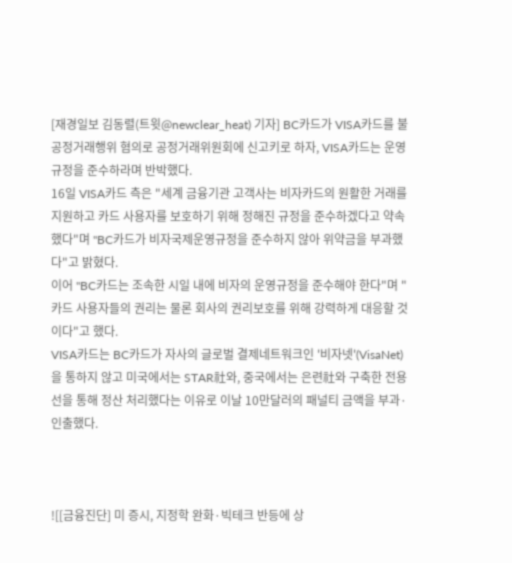[재경일보 김동렬(트윗@newclear_heat) 기자] BC카드가 VISA카드를 불공정거래행위 혐의로 공정거래위원회에 신고키로 하자, VISA카드는 운영규정을 준수하라며 반박했다.
16일 VISA카드 측은 "세계 금융기관 고객사는 비자카드의 원활한 거래를 지원하고 카드 사용자를 보호하기 위해 정해진 규정을 준수하겠다고 약속했다"며 "BC카드가 비자국제운영규정을 준수하지 않아 위약금을 부과했다"고 밝혔다.
이어 "BC카드는 조속한 시일 내에 비자의 운영규정을 준수해야 한다"며 "카드 사용자들의 권리는 물론 회사의 권리보호를 위해 강력하게 대응할 것이다"고 했다.
VISA카드는 BC카드가 자사의 글로벌 결제네트워크인 '비자넷'(VisaNet)을 통하지 않고 미국에서는 STAR社와, 중국에서는 은련社와 구축한 전용선을 통해 정산 처리했다는 이유로 이날 10만달러의 패널티 금액을 부과·인출했다.



![[금융진단] 미 증시, 지정학 완화·빅테크 반등에 상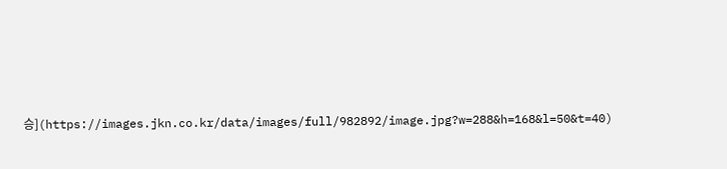승](https://images.jkn.co.kr/data/images/full/982892/image.jpg?w=288&h=168&l=50&t=40)